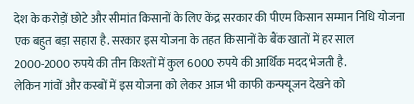देश के करोड़ों छोटे और सीमांत किसानों के लिए केंद्र सरकार की पीएम किसान सम्मान निधि योजना एक बहुत बड़ा सहारा है. सरकार इस योजना के तहत किसानों के बैंक खातों में हर साल 2000-2000 रुपये की तीन किश्तों में कुल 6000 रुपये की आर्थिक मदद भेजती है.
लेकिन गांवों और कस्बों में इस योजना को लेकर आज भी काफी कन्फ्यूजन देखने को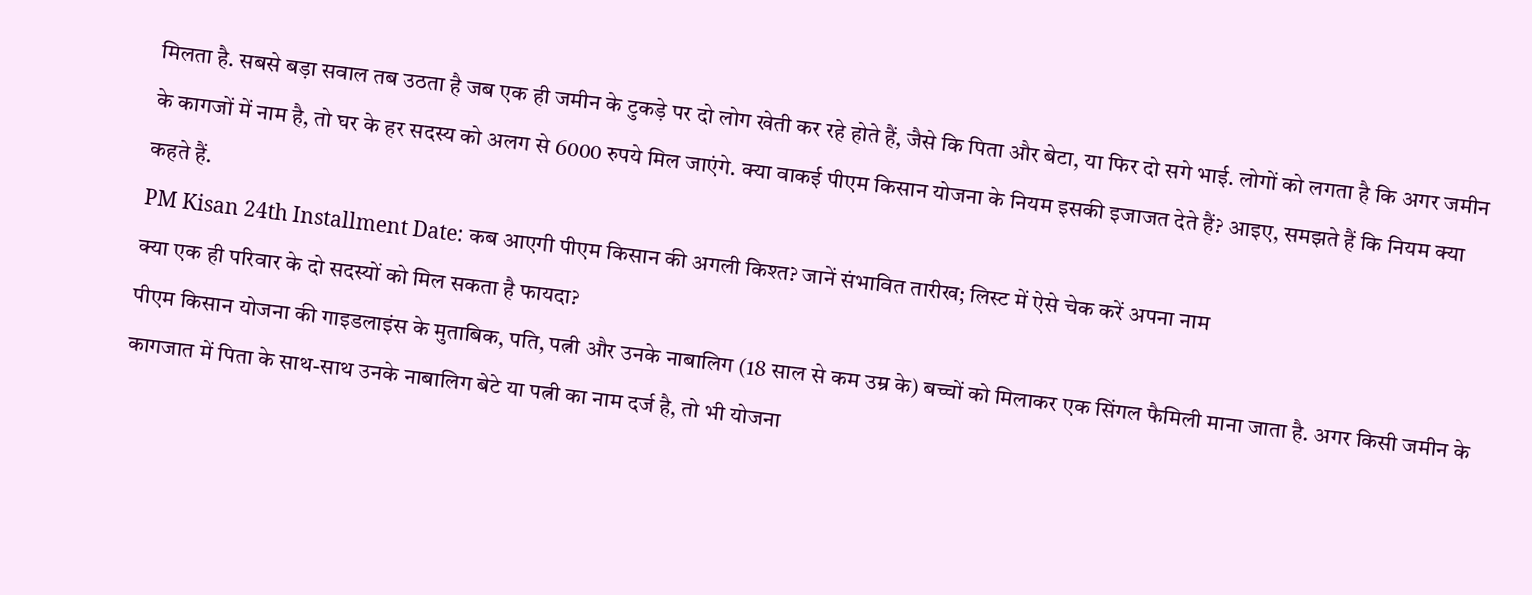मिलता है. सबसे बड़ा सवाल तब उठता है जब एक ही जमीन के टुकड़े पर दो लोग खेती कर रहे होते हैं, जैसे कि पिता और बेटा, या फिर दो सगे भाई. लोगों को लगता है कि अगर जमीन के कागजों में नाम है, तो घर के हर सदस्य को अलग से 6000 रुपये मिल जाएंगे. क्या वाकई पीएम किसान योजना के नियम इसकी इजाजत देते हैं? आइए, समझते हैं कि नियम क्या कहते हैं.
PM Kisan 24th Installment Date: कब आएगी पीएम किसान की अगली किश्त? जानें संभावित तारीख; लिस्ट में ऐसे चेक करें अपना नाम
क्या एक ही परिवार के दो सदस्यों को मिल सकता है फायदा?
पीएम किसान योजना की गाइडलाइंस के मुताबिक, पति, पत्नी और उनके नाबालिग (18 साल से कम उम्र के) बच्चों को मिलाकर एक सिंगल फैमिली माना जाता है. अगर किसी जमीन के कागजात में पिता के साथ-साथ उनके नाबालिग बेटे या पत्नी का नाम दर्ज है, तो भी योजना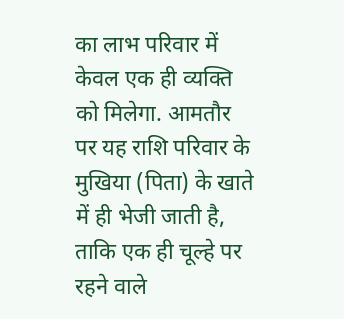का लाभ परिवार में केवल एक ही व्यक्ति को मिलेगा. आमतौर पर यह राशि परिवार के मुखिया (पिता) के खाते में ही भेजी जाती है, ताकि एक ही चूल्हे पर रहने वाले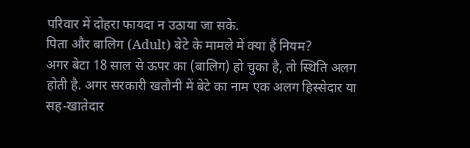परिवार में दोहरा फायदा न उठाया जा सके.
पिता और बालिग (Adult) बेटे के मामले में क्या हैं नियम?
अगर बेटा 18 साल से ऊपर का (बालिग) हो चुका है, तो स्थिति अलग होती है. अगर सरकारी खतौनी में बेटे का नाम एक अलग हिस्सेदार या सह-खातेदार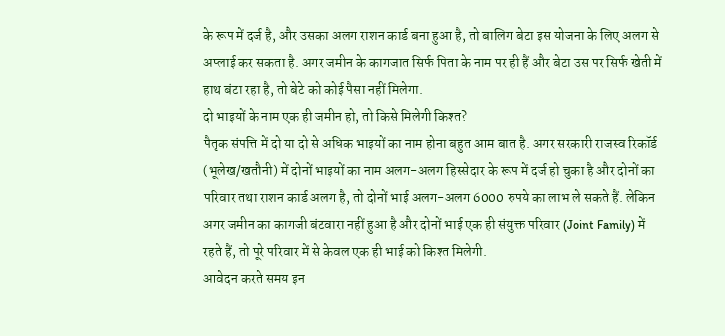के रूप में दर्ज है, और उसका अलग राशन कार्ड बना हुआ है, तो बालिग बेटा इस योजना के लिए अलग से अप्लाई कर सकता है. अगर जमीन के कागजात सिर्फ पिता के नाम पर ही हैं और बेटा उस पर सिर्फ खेती में हाथ बंटा रहा है, तो बेटे को कोई पैसा नहीं मिलेगा.
दो भाइयों के नाम एक ही जमीन हो, तो किसे मिलेगी किश्त?
पैतृक संपत्ति में दो या दो से अधिक भाइयों का नाम होना बहुत आम बात है. अगर सरकारी राजस्व रिकॉर्ड (भूलेख/खतौनी) में दोनों भाइयों का नाम अलग-अलग हिस्सेदार के रूप में दर्ज हो चुका है और दोनों का परिवार तथा राशन कार्ड अलग है, तो दोनों भाई अलग-अलग 6000 रुपये का लाभ ले सकते हैं. लेकिन अगर जमीन का कागजी बंटवारा नहीं हुआ है और दोनों भाई एक ही संयुक्त परिवार (Joint Family) में रहते हैं, तो पूरे परिवार में से केवल एक ही भाई को किश्त मिलेगी.
आवेदन करते समय इन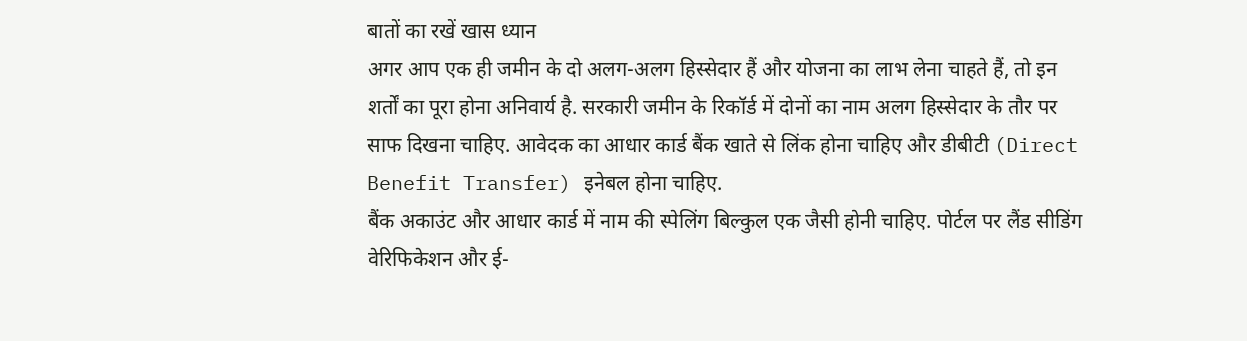बातों का रखें खास ध्यान
अगर आप एक ही जमीन के दो अलग-अलग हिस्सेदार हैं और योजना का लाभ लेना चाहते हैं, तो इन शर्तों का पूरा होना अनिवार्य है. सरकारी जमीन के रिकॉर्ड में दोनों का नाम अलग हिस्सेदार के तौर पर साफ दिखना चाहिए. आवेदक का आधार कार्ड बैंक खाते से लिंक होना चाहिए और डीबीटी (Direct Benefit Transfer) इनेबल होना चाहिए.
बैंक अकाउंट और आधार कार्ड में नाम की स्पेलिंग बिल्कुल एक जैसी होनी चाहिए. पोर्टल पर लैंड सीडिंग वेरिफिकेशन और ई-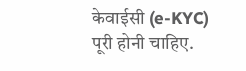केवाईसी (e-KYC) पूरी होनी चाहिए.